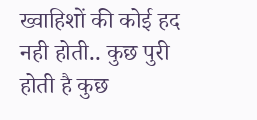ख्वाहिशों की कोई हद नही होती.. कुछ पुरी होती है कुछ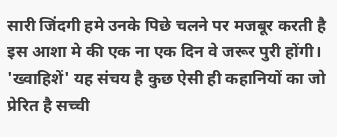सारी जिंदगी हमे उनके पिछे चलने पर मजबूर करती है इस आशा मे की एक ना एक दिन वे जरूर पुरी होंगी। 'ख्वाहिशें' यह संचय है कुछ ऐसी ही कहानियों का जो प्रेरित है सच्ची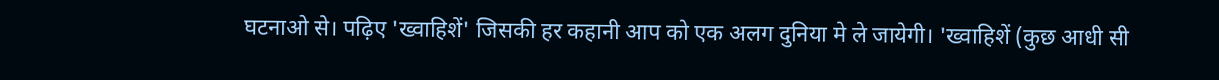घटनाओ से। पढ़िए 'ख्वाहिशें' जिसकी हर कहानी आप को एक अलग दुनिया मे ले जायेगी। 'ख्वाहिशें (कुछ आधी सी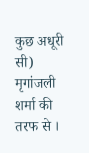कुछ अधूरी सी) मृगांजली शर्मा की तरफ से ।